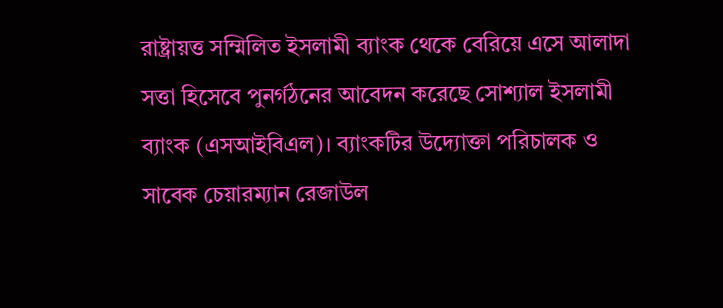রাষ্ট্রায়ত্ত সম্মিলিত ইসলামী ব্যাংক থেকে বেরিয়ে এসে আলাদা সত্তা হিসেবে পুনর্গঠনের আবেদন করেছে সোশ্যাল ইসলামী ব্যাংক (এসআইবিএল)। ব্যাংকটির উদ্যোক্তা পরিচালক ও সাবেক চেয়ারম্যান রেজাউল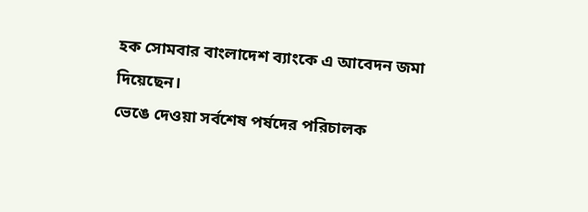হক সোমবার বাংলাদেশ ব্যাংকে এ আবেদন জমা দিয়েছেন।
ভেঙে দেওয়া সর্বশেষ পর্ষদের পরিচালক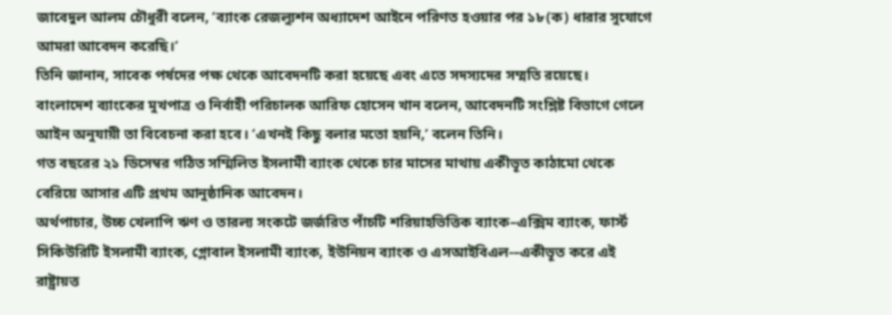জাবেদুল আলম চৌধুরী বলেন, ‘ব্যাংক রেজল্যুশন অধ্যাদেশ আইনে পরিণত হওয়ার পর ১৮(ক) ধারার সুযোগে আমরা আবেদন করেছি।’
তিনি জানান, সাবেক পর্ষদের পক্ষ থেকে আবেদনটি করা হয়েছে এবং এতে সদস্যদের সম্মতি রয়েছে।
বাংলাদেশ ব্যাংকের মুখপাত্র ও নির্বাহী পরিচালক আরিফ হোসেন খান বলেন, আবেদনটি সংশ্লিষ্ট বিভাগে গেলে আইন অনুযায়ী তা বিবেচনা করা হবে। ‘এখনই কিছু বলার মতো হয়নি,’ বলেন তিনি।
গত বছরের ২১ ডিসেম্বর গঠিত সম্মিলিত ইসলামী ব্যাংক থেকে চার মাসের মাথায় একীভূত কাঠামো থেকে বেরিয়ে আসার এটি প্রথম আনুষ্ঠানিক আবেদন।
অর্থপাচার, উচ্চ খেলাপি ঋণ ও তারল্য সংকটে জর্জরিত পাঁচটি শরিয়াহভিত্তিক ব্যাংক–এক্সিম ব্যাংক, ফার্স্ট সিকিউরিটি ইসলামী ব্যাংক, গ্লোবাল ইসলামী ব্যাংক, ইউনিয়ন ব্যাংক ও এসআইবিএল-–একীভূত করে এই রাষ্ট্রায়ত্ত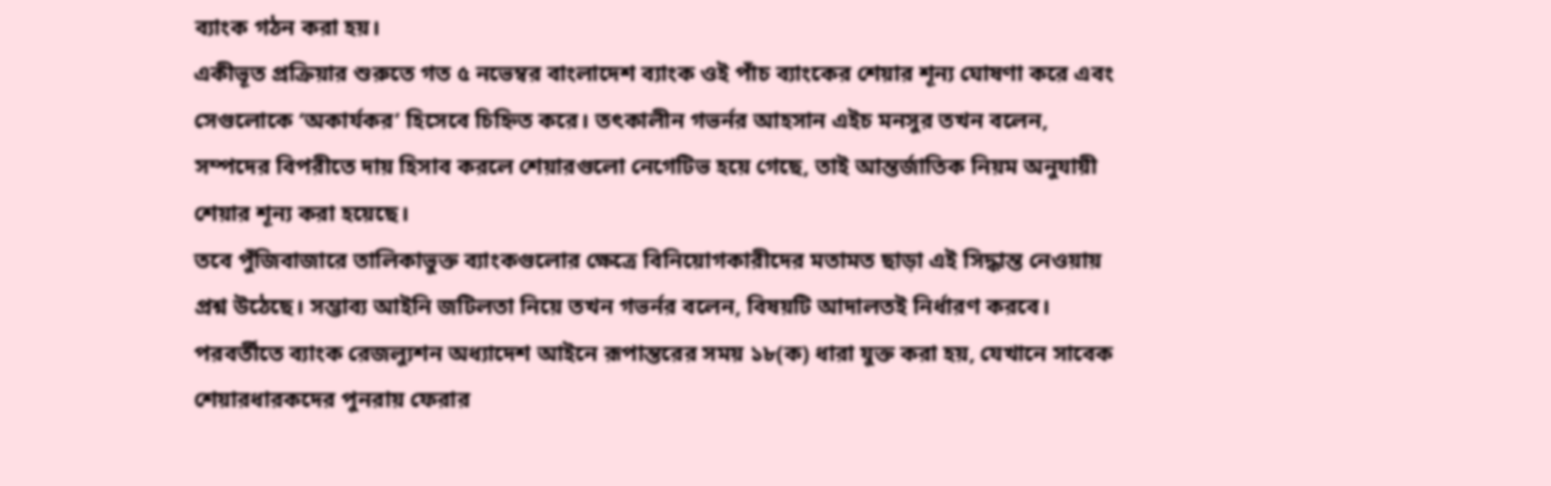ব্যাংক গঠন করা হয়।
একীভূত প্রক্রিয়ার শুরুতে গত ৫ নভেম্বর বাংলাদেশ ব্যাংক ওই পাঁচ ব্যাংকের শেয়ার শূন্য ঘোষণা করে এবং সেগুলোকে ‘অকার্যকর’ হিসেবে চিহ্নিত করে। তৎকালীন গভর্নর আহসান এইচ মনসুর তখন বলেন, সম্পদের বিপরীতে দায় হিসাব করলে শেয়ারগুলো নেগেটিভ হয়ে গেছে, তাই আন্তর্জাতিক নিয়ম অনুযায়ী শেয়ার শূন্য করা হয়েছে।
তবে পুঁজিবাজারে তালিকাভুক্ত ব্যাংকগুলোর ক্ষেত্রে বিনিয়োগকারীদের মতামত ছাড়া এই সিদ্ধান্ত নেওয়ায় প্রশ্ন উঠেছে। সম্ভাব্য আইনি জটিলতা নিয়ে তখন গভর্নর বলেন, বিষয়টি আদালতই নির্ধারণ করবে।
পরবর্তীতে ব্যাংক রেজল্যুশন অধ্যাদেশ আইনে রূপান্তরের সময় ১৮(ক) ধারা যুক্ত করা হয়, যেখানে সাবেক শেয়ারধারকদের পুনরায় ফেরার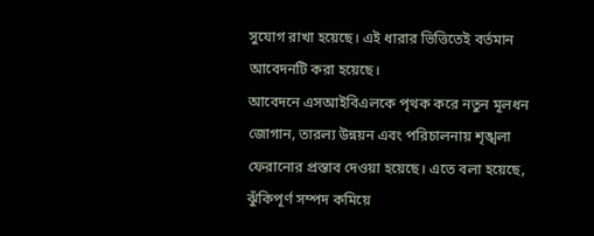সুযোগ রাখা হয়েছে। এই ধারার ভিত্তিতেই বর্তমান আবেদনটি করা হয়েছে।
আবেদনে এসআইবিএলকে পৃথক করে নতুন মূলধন জোগান, তারল্য উন্নয়ন এবং পরিচালনায় শৃঙ্খলা ফেরানোর প্রস্তাব দেওয়া হয়েছে। এতে বলা হয়েছে, ঝুঁকিপূর্ণ সম্পদ কমিয়ে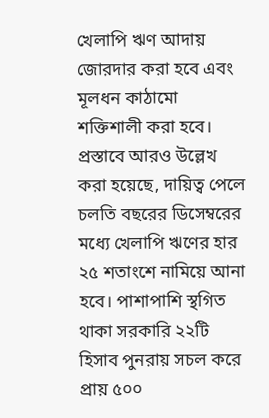খেলাপি ঋণ আদায় জোরদার করা হবে এবং মূলধন কাঠামো শক্তিশালী করা হবে।
প্রস্তাবে আরও উল্লেখ করা হয়েছে, দায়িত্ব পেলে চলতি বছরের ডিসেম্বরের মধ্যে খেলাপি ঋণের হার ২৫ শতাংশে নামিয়ে আনা হবে। পাশাপাশি স্থগিত থাকা সরকারি ২২টি হিসাব পুনরায় সচল করে প্রায় ৫০০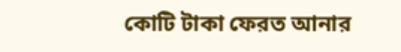কোটি টাকা ফেরত আনার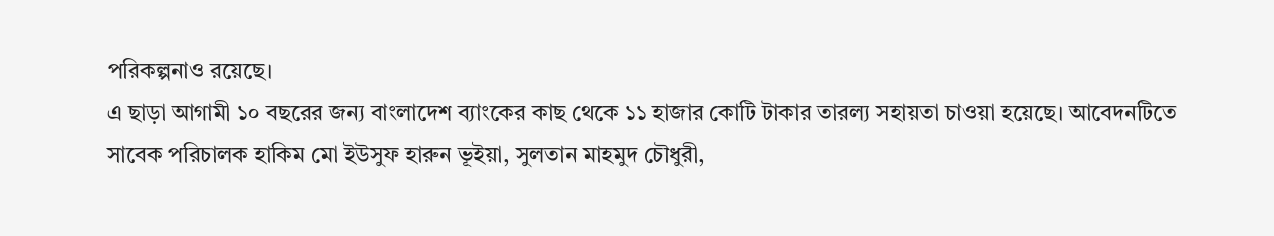পরিকল্পনাও রয়েছে।
এ ছাড়া আগামী ১০ বছরের জন্য বাংলাদেশ ব্যাংকের কাছ থেকে ১১ হাজার কোটি টাকার তারল্য সহায়তা চাওয়া হয়েছে। আবেদনটিতে সাবেক পরিচালক হাকিম মো ইউসুফ হারুন ভূইয়া, সুলতান মাহমুদ চৌধুরী,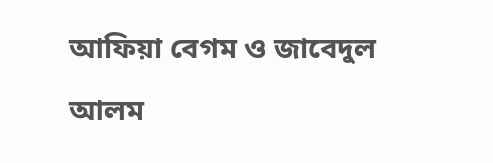আফিয়া বেগম ও জাবেদুল আলম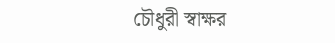চৌধুরী স্বাক্ষর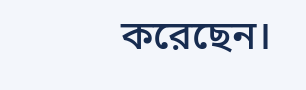করেছেন।